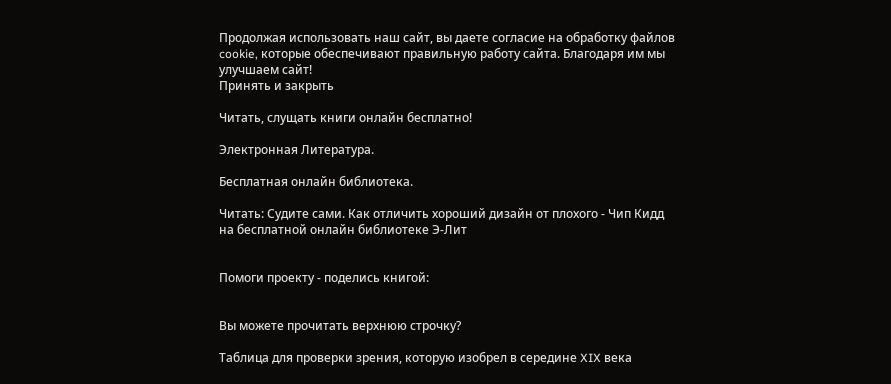Продолжая использовать наш сайт, вы даете согласие на обработку файлов cookie, которые обеспечивают правильную работу сайта. Благодаря им мы улучшаем сайт!
Принять и закрыть

Читать, слущать книги онлайн бесплатно!

Электронная Литература.

Бесплатная онлайн библиотека.

Читать: Судите сами. Как отличить хороший дизайн от плохого - Чип Кидд на бесплатной онлайн библиотеке Э-Лит


Помоги проекту - поделись книгой:


Вы можете прочитать верхнюю строчку?

Таблица для проверки зрения, которую изобрел в середине XIX века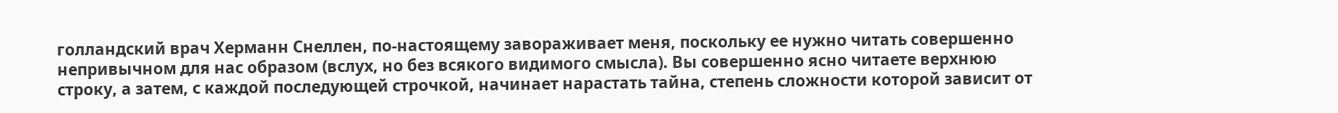голландский врач Херманн Снеллен, по-настоящему завораживает меня, поскольку ее нужно читать совершенно непривычном для нас образом (вслух, но без всякого видимого смысла). Вы совершенно ясно читаете верхнюю строку, а затем, с каждой последующей строчкой, начинает нарастать тайна, степень сложности которой зависит от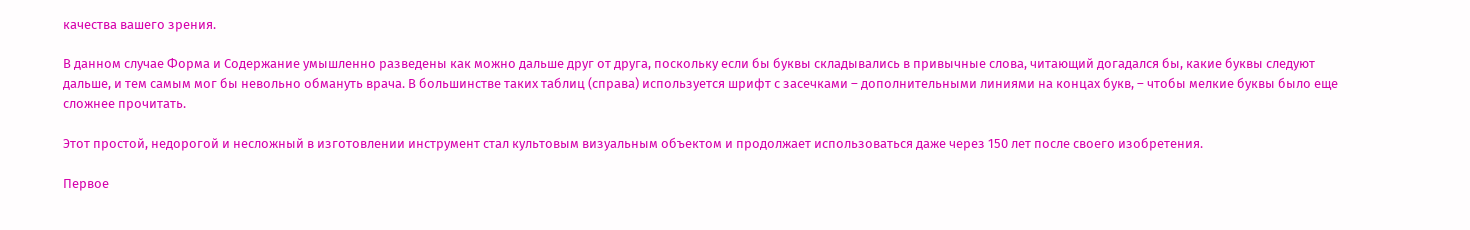качества вашего зрения.

В данном случае Форма и Содержание умышленно разведены как можно дальше друг от друга, поскольку если бы буквы складывались в привычные слова, читающий догадался бы, какие буквы следуют дальше, и тем самым мог бы невольно обмануть врача. В большинстве таких таблиц (справа) используется шрифт с засечками – дополнительными линиями на концах букв, – чтобы мелкие буквы было еще сложнее прочитать.

Этот простой, недорогой и несложный в изготовлении инструмент стал культовым визуальным объектом и продолжает использоваться даже через 150 лет после своего изобретения.

Первое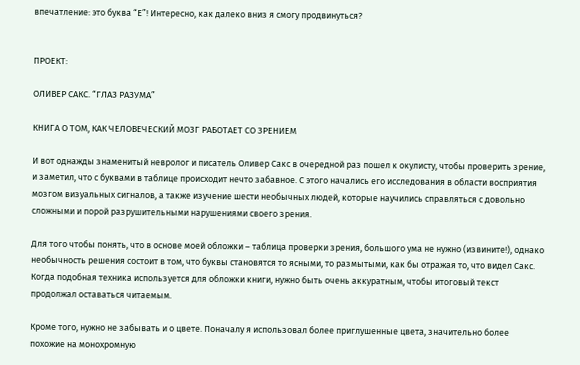впечатление: это буква “E”! Интересно, как далеко вниз я смогу продвинуться?


ПРОЕКТ:

ОЛИВЕР САКС. “ГЛАЗ РАЗУМА”

КНИГА О ТОМ, КАК ЧЕЛОВЕЧЕСКИЙ МОЗГ РАБОТАЕТ СО ЗРЕНИЕМ

И вот однажды знаменитый невролог и писатель Оливер Сакс в очередной раз пошел к окулисту, чтобы проверить зрение, и заметил, что с буквами в таблице происходит нечто забавное. С этого начались его исследования в области восприятия мозгом визуальных сигналов, а также изучение шести необычных людей, которые научились справляться с довольно сложными и порой разрушительными нарушениями своего зрения.

Для того чтобы понять, что в основе моей обложки – таблица проверки зрения, большого ума не нужно (извините!), однако необычность решения состоит в том, что буквы становятся то ясными, то размытыми, как бы отражая то, что видел Сакс. Когда подобная техника используется для обложки книги, нужно быть очень аккуратным, чтобы итоговый текст продолжал оставаться читаемым.

Кроме того, нужно не забывать и о цвете. Поначалу я использовал более приглушенные цвета, значительно более похожие на монохромную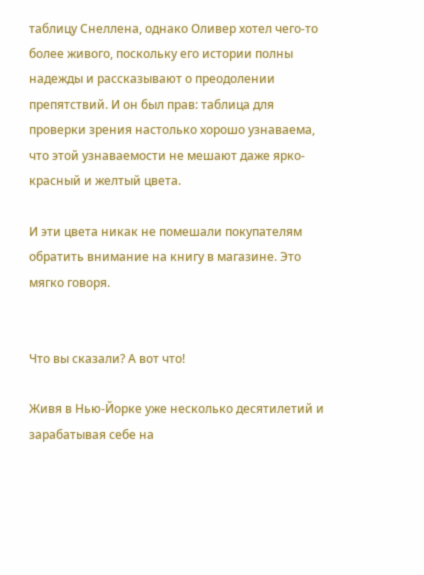таблицу Снеллена, однако Оливер хотел чего-то более живого, поскольку его истории полны надежды и рассказывают о преодолении препятствий. И он был прав: таблица для проверки зрения настолько хорошо узнаваема, что этой узнаваемости не мешают даже ярко-красный и желтый цвета.

И эти цвета никак не помешали покупателям обратить внимание на книгу в магазине. Это мягко говоря.


Что вы сказали? А вот что!

Живя в Нью-Йорке уже несколько десятилетий и зарабатывая себе на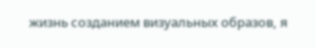жизнь созданием визуальных образов, я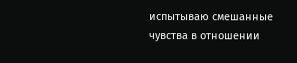испытываю смешанные чувства в отношении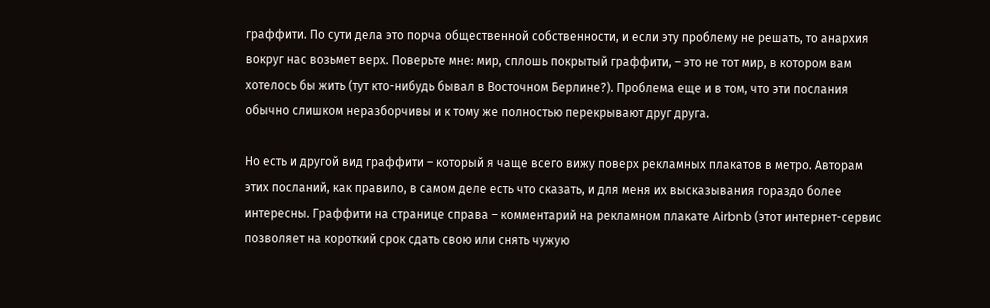граффити. По сути дела это порча общественной собственности, и если эту проблему не решать, то анархия вокруг нас возьмет верх. Поверьте мне: мир, сплошь покрытый граффити, – это не тот мир, в котором вам хотелось бы жить (тут кто-нибудь бывал в Восточном Берлине?). Проблема еще и в том, что эти послания обычно слишком неразборчивы и к тому же полностью перекрывают друг друга.

Но есть и другой вид граффити – который я чаще всего вижу поверх рекламных плакатов в метро. Авторам этих посланий, как правило, в самом деле есть что сказать, и для меня их высказывания гораздо более интересны. Граффити на странице справа – комментарий на рекламном плакате Airbnb (этот интернет-сервис позволяет на короткий срок сдать свою или снять чужую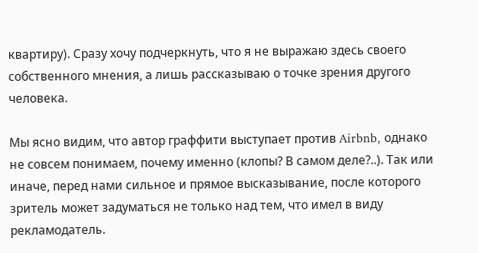квартиру). Сразу хочу подчеркнуть, что я не выражаю здесь своего собственного мнения, а лишь рассказываю о точке зрения другого человека.

Мы ясно видим, что автор граффити выступает против Airbnb, однако не совсем понимаем, почему именно (клопы? В самом деле?..). Так или иначе, перед нами сильное и прямое высказывание, после которого зритель может задуматься не только над тем, что имел в виду рекламодатель.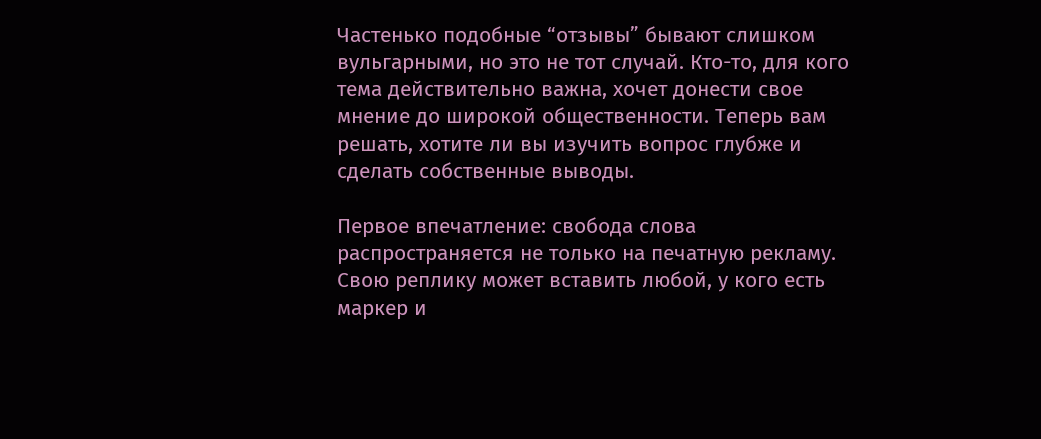Частенько подобные “отзывы” бывают слишком вульгарными, но это не тот случай. Кто-то, для кого тема действительно важна, хочет донести свое мнение до широкой общественности. Теперь вам решать, хотите ли вы изучить вопрос глубже и сделать собственные выводы.

Первое впечатление: свобода слова распространяется не только на печатную рекламу. Свою реплику может вставить любой, у кого есть маркер и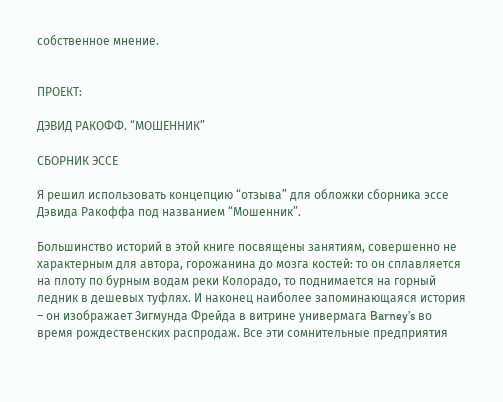собственное мнение.


ПРОЕКТ:

ДЭВИД РАКОФФ. “МОШЕННИК”

СБОРНИК ЭССЕ

Я решил использовать концепцию “отзыва” для обложки сборника эссе Дэвида Ракоффа под названием “Мошенник”.

Большинство историй в этой книге посвящены занятиям, совершенно не характерным для автора, горожанина до мозга костей: то он сплавляется на плоту по бурным водам реки Колорадо, то поднимается на горный ледник в дешевых туфлях. И наконец наиболее запоминающаяся история – он изображает Зигмунда Фрейда в витрине универмага Barney’s во время рождественских распродаж. Все эти сомнительные предприятия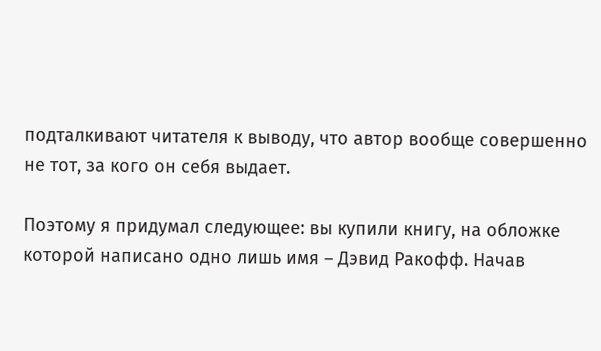подталкивают читателя к выводу, что автор вообще совершенно не тот, за кого он себя выдает.

Поэтому я придумал следующее: вы купили книгу, на обложке которой написано одно лишь имя – Дэвид Ракофф. Начав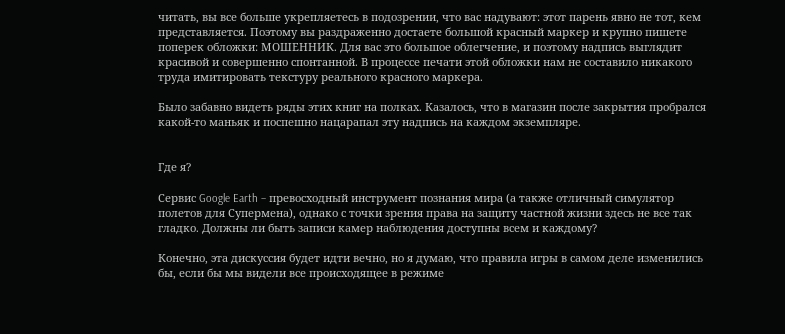читать, вы все больше укрепляетесь в подозрении, что вас надувают: этот парень явно не тот, кем представляется. Поэтому вы раздраженно достаете большой красный маркер и крупно пишете поперек обложки: МОШЕННИК. Для вас это большое облегчение, и поэтому надпись выглядит красивой и совершенно спонтанной. В процессе печати этой обложки нам не составило никакого труда имитировать текстуру реального красного маркера.

Было забавно видеть ряды этих книг на полках. Казалось, что в магазин после закрытия пробрался какой-то маньяк и поспешно нацарапал эту надпись на каждом экземпляре.


Где я?

Сервис Google Earth – превосходный инструмент познания мира (а также отличный симулятор полетов для Супермена), однако с точки зрения права на защиту частной жизни здесь не все так гладко. Должны ли быть записи камер наблюдения доступны всем и каждому?

Конечно, эта дискуссия будет идти вечно, но я думаю, что правила игры в самом деле изменились бы, если бы мы видели все происходящее в режиме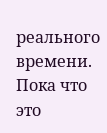реального времени. Пока что это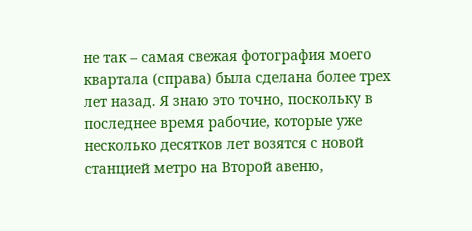не так – самая свежая фотография моего квартала (справа) была сделана более трех лет назад. Я знаю это точно, поскольку в последнее время рабочие, которые уже несколько десятков лет возятся с новой станцией метро на Второй авеню,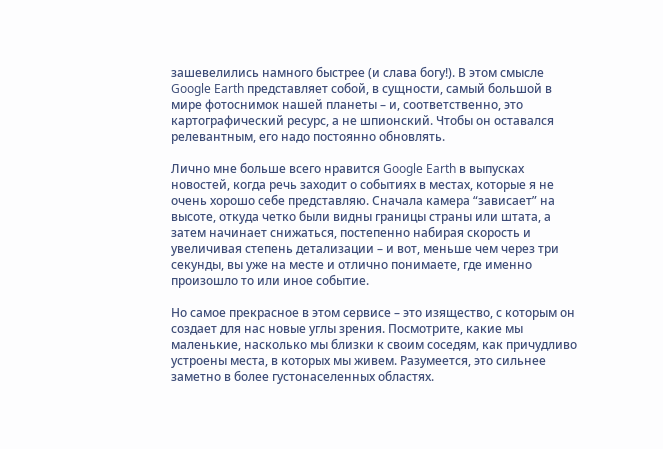зашевелились намного быстрее (и слава богу!). В этом смысле Google Earth представляет собой, в сущности, самый большой в мире фотоснимок нашей планеты – и, соответственно, это картографический ресурс, а не шпионский. Чтобы он оставался релевантным, его надо постоянно обновлять.

Лично мне больше всего нравится Google Earth в выпусках новостей, когда речь заходит о событиях в местах, которые я не очень хорошо себе представляю. Сначала камера “зависает” на высоте, откуда четко были видны границы страны или штата, а затем начинает снижаться, постепенно набирая скорость и увеличивая степень детализации – и вот, меньше чем через три секунды, вы уже на месте и отлично понимаете, где именно произошло то или иное событие.

Но самое прекрасное в этом сервисе – это изящество, с которым он создает для нас новые углы зрения. Посмотрите, какие мы маленькие, насколько мы близки к своим соседям, как причудливо устроены места, в которых мы живем. Разумеется, это сильнее заметно в более густонаселенных областях.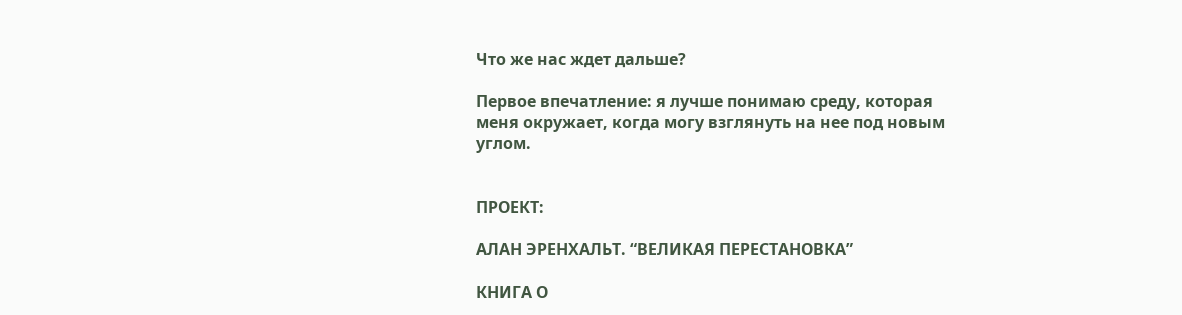Что же нас ждет дальше?

Первое впечатление: я лучше понимаю среду, которая меня окружает, когда могу взглянуть на нее под новым углом.


ПРОЕКТ:

АЛАН ЭРЕНХАЛЬТ. “ВЕЛИКАЯ ПЕРЕСТАНОВКА”

КНИГА О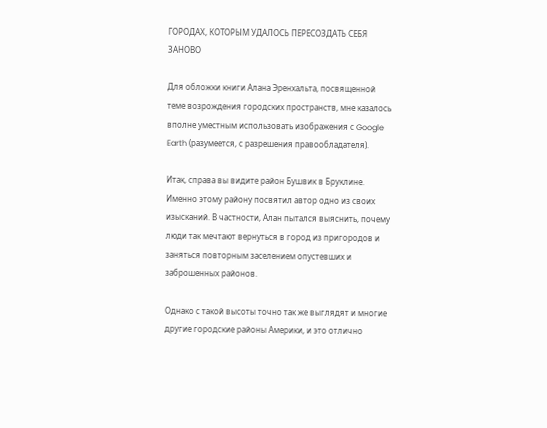ГОРОДАХ, КОТОРЫМ УДАЛОСЬ ПЕРЕСОЗДАТЬ СЕБЯ ЗАНОВО

Для обложки книги Алана Эренхальта, посвященной теме возрождения городских пространств, мне казалось вполне уместным использовать изображения с Google Earth (разумеется, с разрешения правообладателя).

Итак, справа вы видите район Бушвик в Бруклине. Именно этому району посвятил автор одно из своих изысканий. В частности, Алан пытался выяснить, почему люди так мечтают вернуться в город из пригородов и заняться повторным заселением опустевших и заброшенных районов.

Однако с такой высоты точно так же выглядят и многие другие городские районы Америки, и это отлично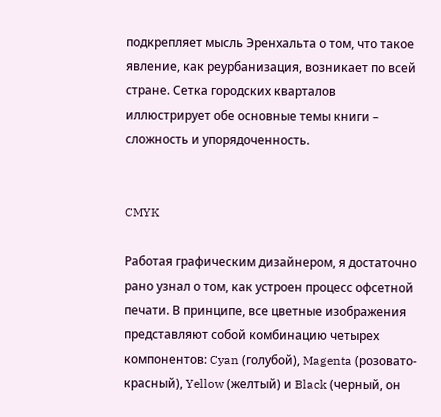подкрепляет мысль Эренхальта о том, что такое явление, как реурбанизация, возникает по всей стране. Сетка городских кварталов иллюстрирует обе основные темы книги – сложность и упорядоченность.


CMYK

Работая графическим дизайнером, я достаточно рано узнал о том, как устроен процесс офсетной печати. В принципе, все цветные изображения представляют собой комбинацию четырех компонентов: Cyan (голубой), Magenta (розовато-красный), Yellow (желтый) и Black (черный, он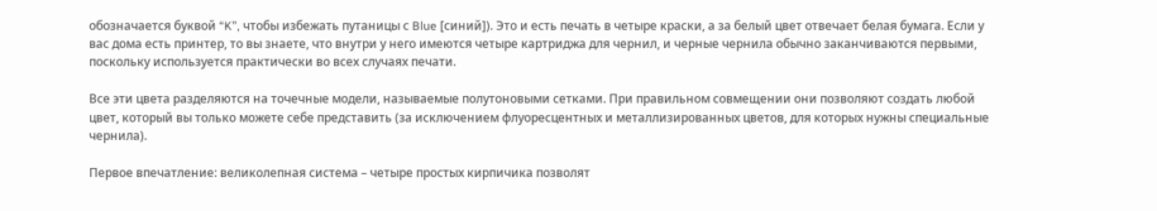обозначается буквой “K”, чтобы избежать путаницы с Blue [синий]). Это и есть печать в четыре краски, а за белый цвет отвечает белая бумага. Если у вас дома есть принтер, то вы знаете, что внутри у него имеются четыре картриджа для чернил, и черные чернила обычно заканчиваются первыми, поскольку используется практически во всех случаях печати.

Все эти цвета разделяются на точечные модели, называемые полутоновыми сетками. При правильном совмещении они позволяют создать любой цвет, который вы только можете себе представить (за исключением флуоресцентных и металлизированных цветов, для которых нужны специальные чернила).

Первое впечатление: великолепная система – четыре простых кирпичика позволят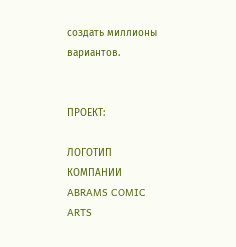создать миллионы вариантов.


ПРОЕКТ:

ЛОГОТИП КОМПАНИИ ABRAMS COMIC ARTS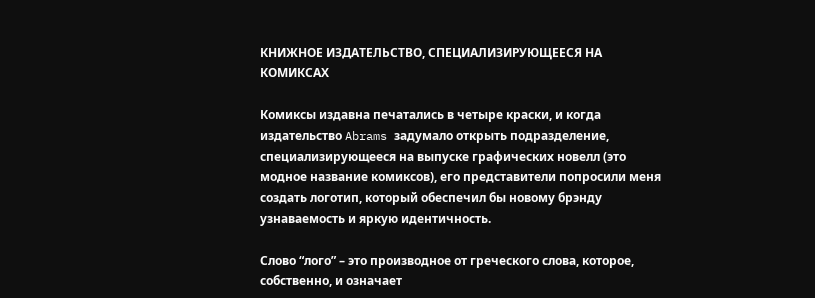КНИЖНОЕ ИЗДАТЕЛЬСТВО, СПЕЦИАЛИЗИРУЮЩЕЕСЯ НА КОМИКСАХ

Комиксы издавна печатались в четыре краски, и когда издательство Abrams задумало открыть подразделение, специализирующееся на выпуске графических новелл (это модное название комиксов), его представители попросили меня создать логотип, который обеспечил бы новому брэнду узнаваемость и яркую идентичность.

Слово “лого” – это производное от греческого слова, которое, собственно, и означает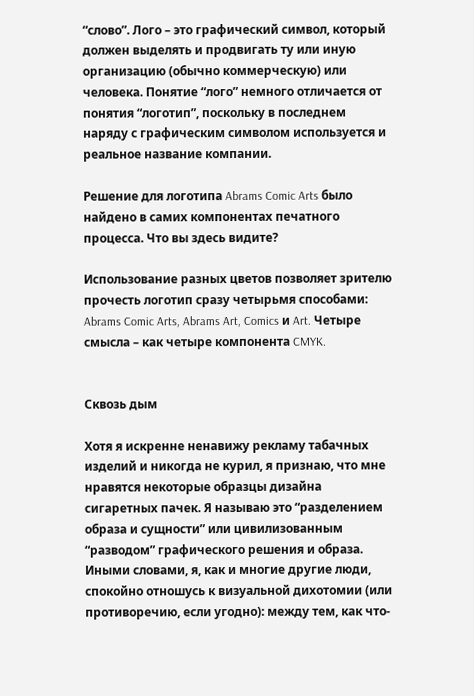“слово”. Лого – это графический символ, который должен выделять и продвигать ту или иную организацию (обычно коммерческую) или человека. Понятие “лого” немного отличается от понятия “логотип”, поскольку в последнем наряду с графическим символом используется и реальное название компании.

Решение для логотипа Abrams Comic Arts было найдено в самих компонентах печатного процесса. Что вы здесь видите?

Использование разных цветов позволяет зрителю прочесть логотип сразу четырьмя способами: Abrams Comic Arts, Abrams Art, Comics и Art. Четыре смысла – как четыре компонента CMYK.


Сквозь дым

Хотя я искренне ненавижу рекламу табачных изделий и никогда не курил, я признаю, что мне нравятся некоторые образцы дизайна сигаретных пачек. Я называю это “разделением образа и сущности” или цивилизованным “разводом” графического решения и образа. Иными словами, я, как и многие другие люди, спокойно отношусь к визуальной дихотомии (или противоречию, если угодно): между тем, как что-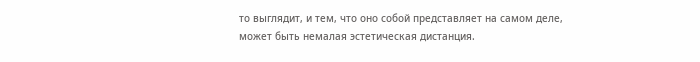то выглядит, и тем, что оно собой представляет на самом деле, может быть немалая эстетическая дистанция.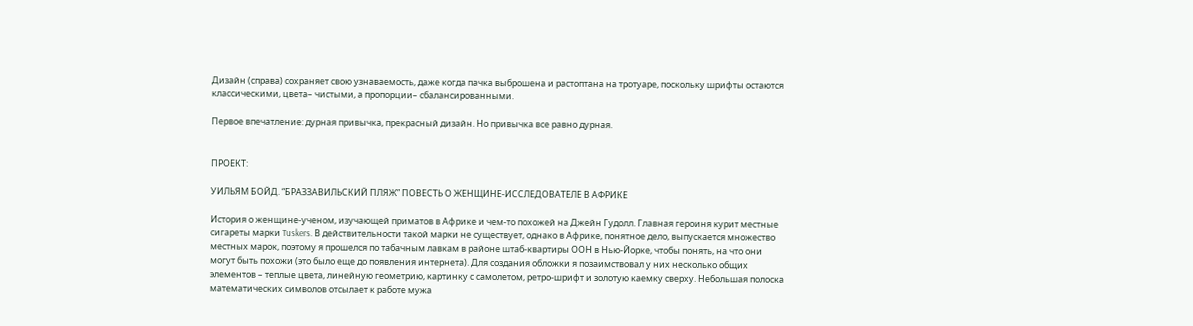Дизайн (справа) сохраняет свою узнаваемость, даже когда пачка выброшена и растоптана на тротуаре, поскольку шрифты остаются классическими, цвета– чистыми, а пропорции– сбалансированными.

Первое впечатление: дурная привычка, прекрасный дизайн. Но привычка все равно дурная.


ПРОЕКТ:

УИЛЬЯМ БОЙД. “БРАЗЗАВИЛЬСКИЙ ПЛЯЖ” ПОВЕСТЬ О ЖЕНЩИНЕ-ИССЛЕДОВАТЕЛЕ В АФРИКЕ

История о женщине-ученом, изучающей приматов в Африке и чем-то похожей на Джейн Гудолл. Главная героиня курит местные сигареты марки Tuskers. В действительности такой марки не существует, однако в Африке, понятное дело, выпускается множество местных марок, поэтому я прошелся по табачным лавкам в районе штаб-квартиры ООН в Нью-Йорке, чтобы понять, на что они могут быть похожи (это было еще до появления интернета). Для создания обложки я позаимствовал у них несколько общих элементов – теплые цвета, линейную геометрию, картинку с самолетом, ретро-шрифт и золотую каемку сверху. Небольшая полоска математических символов отсылает к работе мужа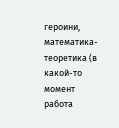героини, математика-теоретика (в какой-то момент работа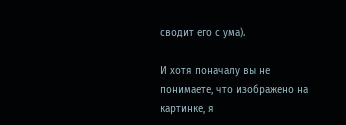сводит его с ума).

И хотя поначалу вы не понимаете, что изображено на картинке, я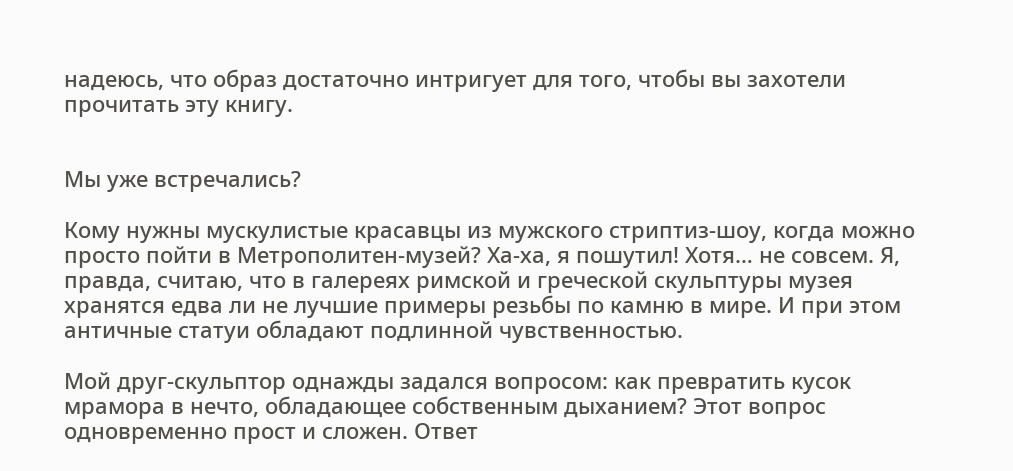надеюсь, что образ достаточно интригует для того, чтобы вы захотели прочитать эту книгу.


Мы уже встречались?

Кому нужны мускулистые красавцы из мужского стриптиз-шоу, когда можно просто пойти в Метрополитен-музей? Ха-ха, я пошутил! Хотя… не совсем. Я, правда, считаю, что в галереях римской и греческой скульптуры музея хранятся едва ли не лучшие примеры резьбы по камню в мире. И при этом античные статуи обладают подлинной чувственностью.

Мой друг-скульптор однажды задался вопросом: как превратить кусок мрамора в нечто, обладающее собственным дыханием? Этот вопрос одновременно прост и сложен. Ответ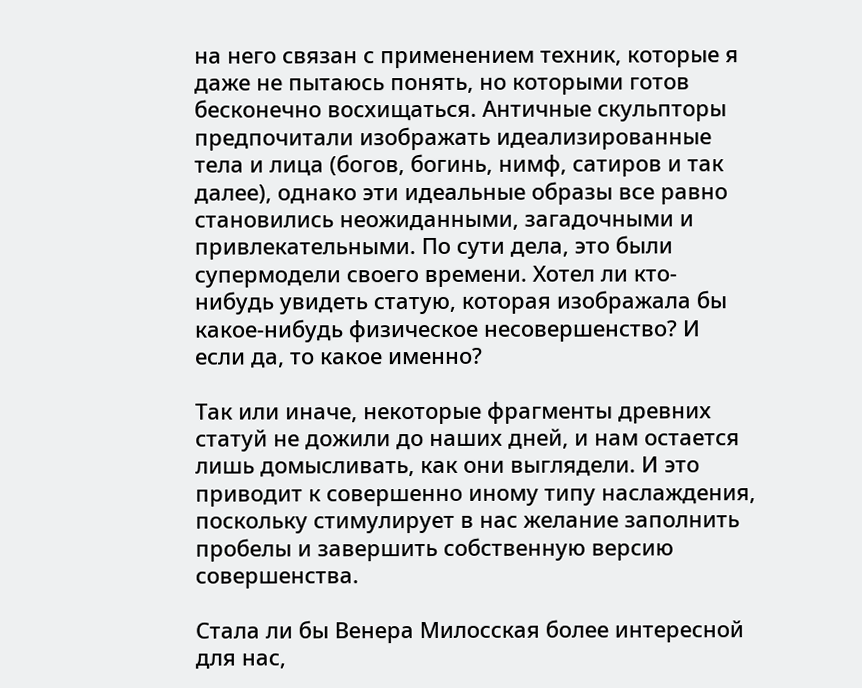на него связан с применением техник, которые я даже не пытаюсь понять, но которыми готов бесконечно восхищаться. Античные скульпторы предпочитали изображать идеализированные тела и лица (богов, богинь, нимф, сатиров и так далее), однако эти идеальные образы все равно становились неожиданными, загадочными и привлекательными. По сути дела, это были супермодели своего времени. Хотел ли кто-нибудь увидеть статую, которая изображала бы какое-нибудь физическое несовершенство? И если да, то какое именно?

Так или иначе, некоторые фрагменты древних статуй не дожили до наших дней, и нам остается лишь домысливать, как они выглядели. И это приводит к совершенно иному типу наслаждения, поскольку стимулирует в нас желание заполнить пробелы и завершить собственную версию совершенства.

Стала ли бы Венера Милосская более интересной для нас,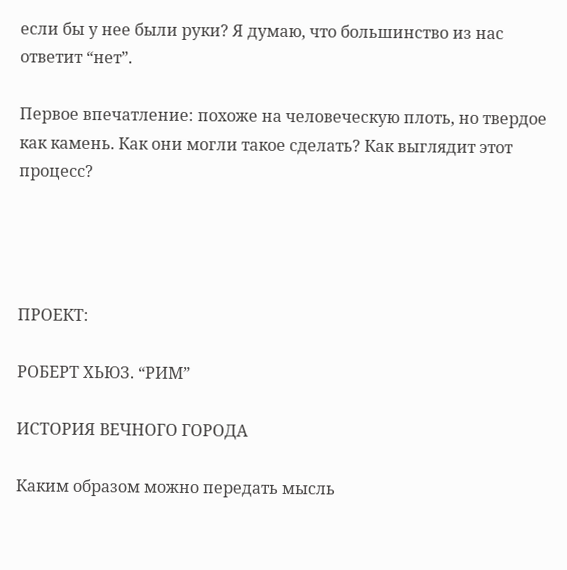если бы у нее были руки? Я думаю, что большинство из нас ответит “нет”.

Первое впечатление: похоже на человеческую плоть, но твердое как камень. Как они могли такое сделать? Как выглядит этот процесс?




ПРОЕКТ:

РОБЕРТ ХЬЮЗ. “РИМ”

ИСТОРИЯ ВЕЧНОГО ГОРОДА

Каким образом можно передать мысль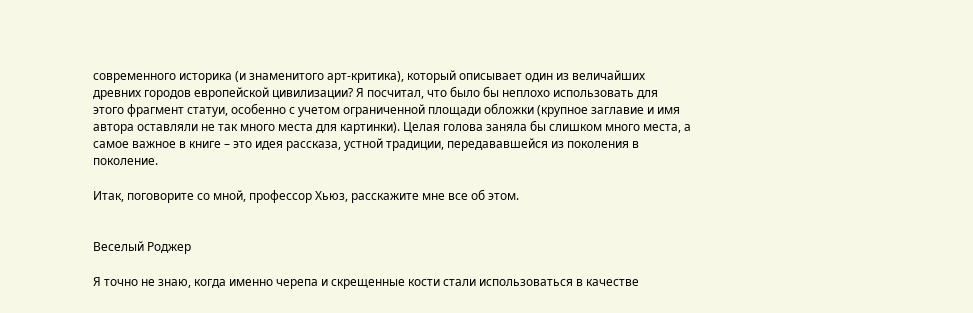современного историка (и знаменитого арт-критика), который описывает один из величайших древних городов европейской цивилизации? Я посчитал, что было бы неплохо использовать для этого фрагмент статуи, особенно с учетом ограниченной площади обложки (крупное заглавие и имя автора оставляли не так много места для картинки). Целая голова заняла бы слишком много места, а самое важное в книге – это идея рассказа, устной традиции, передававшейся из поколения в поколение.

Итак, поговорите со мной, профессор Хьюз, расскажите мне все об этом.


Веселый Роджер

Я точно не знаю, когда именно черепа и скрещенные кости стали использоваться в качестве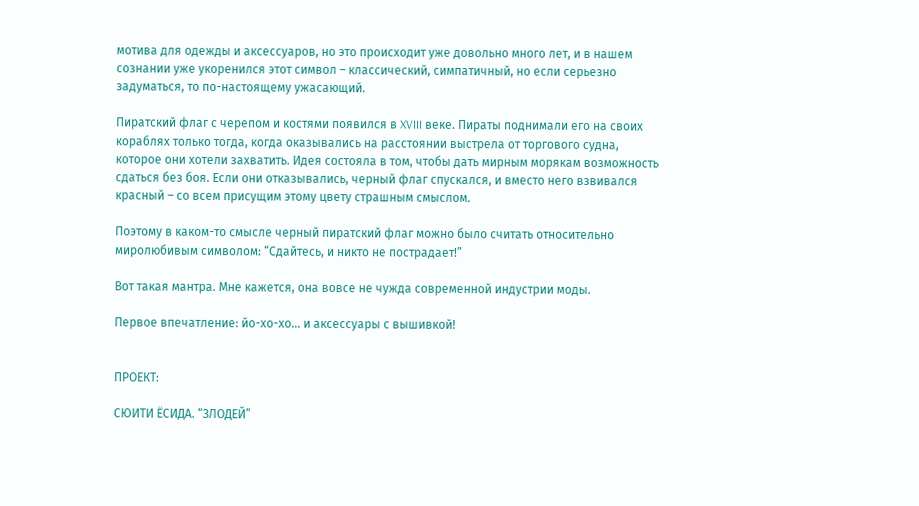мотива для одежды и аксессуаров, но это происходит уже довольно много лет, и в нашем сознании уже укоренился этот символ – классический, симпатичный, но если серьезно задуматься, то по-настоящему ужасающий.

Пиратский флаг с черепом и костями появился в XVIII веке. Пираты поднимали его на своих кораблях только тогда, когда оказывались на расстоянии выстрела от торгового судна, которое они хотели захватить. Идея состояла в том, чтобы дать мирным морякам возможность сдаться без боя. Если они отказывались, черный флаг спускался, и вместо него взвивался красный – со всем присущим этому цвету страшным смыслом.

Поэтому в каком-то смысле черный пиратский флаг можно было считать относительно миролюбивым символом: “Сдайтесь, и никто не пострадает!”

Вот такая мантра. Мне кажется, она вовсе не чужда современной индустрии моды.

Первое впечатление: йо-хо-хо… и аксессуары с вышивкой!


ПРОЕКТ:

СЮИТИ ЁСИДА. “ЗЛОДЕЙ”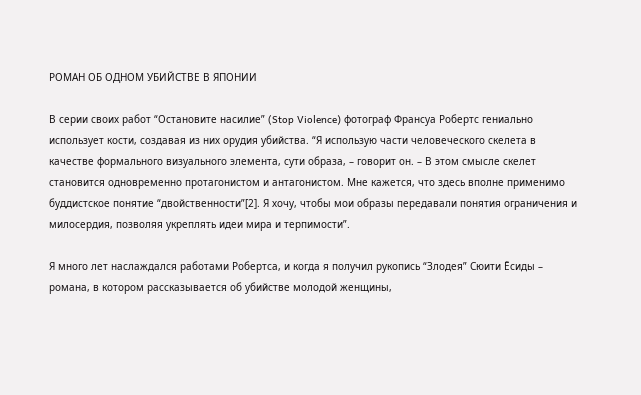РОМАН ОБ ОДНОМ УБИЙСТВЕ В ЯПОНИИ

В серии своих работ “Остановите насилие” (Stop Violence) фотограф Франсуа Робертс гениально использует кости, создавая из них орудия убийства. “Я использую части человеческого скелета в качестве формального визуального элемента, сути образа, – говорит он. – В этом смысле скелет становится одновременно протагонистом и антагонистом. Мне кажется, что здесь вполне применимо буддистское понятие “двойственности”[2]. Я хочу, чтобы мои образы передавали понятия ограничения и милосердия, позволяя укреплять идеи мира и терпимости”.

Я много лет наслаждался работами Робертса, и когда я получил рукопись “Злодея” Сюити Ёсиды – романа, в котором рассказывается об убийстве молодой женщины,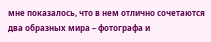мне показалось, что в нем отлично сочетаются два образных мира – фотографа и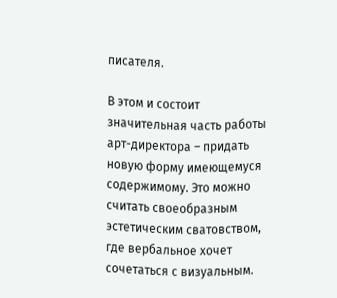писателя.

В этом и состоит значительная часть работы арт-директора – придать новую форму имеющемуся содержимому. Это можно считать своеобразным эстетическим сватовством, где вербальное хочет сочетаться с визуальным.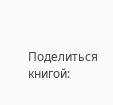Поделиться книгой: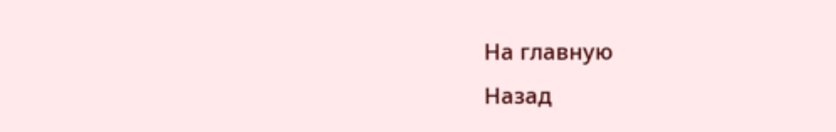На главную
Назад